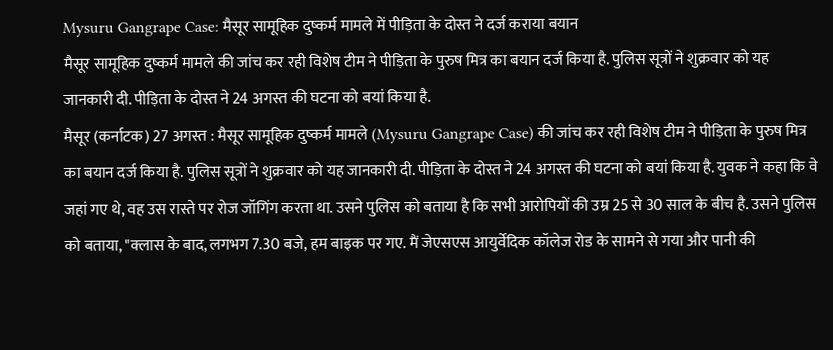Mysuru Gangrape Case: मैसूर सामूहिक दुष्कर्म मामले में पीड़िता के दोस्त ने दर्ज कराया बयान
मैसूर सामूहिक दुष्कर्म मामले की जांच कर रही विशेष टीम ने पीड़िता के पुरुष मित्र का बयान दर्ज किया है. पुलिस सूत्रों ने शुक्रवार को यह जानकारी दी. पीड़िता के दोस्त ने 24 अगस्त की घटना को बयां किया है.
मैसूर (कर्नाटक) 27 अगस्त : मैसूर सामूहिक दुष्कर्म मामले (Mysuru Gangrape Case) की जांच कर रही विशेष टीम ने पीड़िता के पुरुष मित्र का बयान दर्ज किया है. पुलिस सूत्रों ने शुक्रवार को यह जानकारी दी. पीड़िता के दोस्त ने 24 अगस्त की घटना को बयां किया है. युवक ने कहा कि वे जहां गए थे, वह उस रास्ते पर रोज जॉगिंग करता था. उसने पुलिस को बताया है कि सभी आरोपियों की उम्र 25 से 30 साल के बीच है. उसने पुलिस को बताया, "क्लास के बाद, लगभग 7.30 बजे, हम बाइक पर गए. मैं जेएसएस आयुर्वेदिक कॉलेज रोड के सामने से गया और पानी की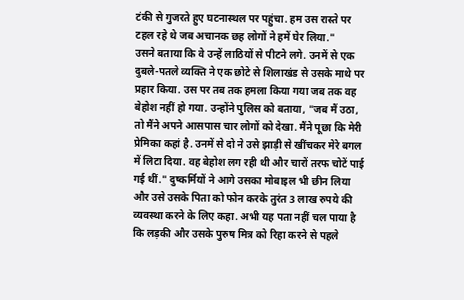टंकी से गुजरते हुए घटनास्थल पर पहुंचा. हम उस रास्ते पर टहल रहे थे जब अचानक छह लोगों ने हमें घेर लिया."
उसने बताया कि वे उन्हें लाठियों से पीटने लगे. उनमें से एक दुबले-पतले व्यक्ति ने एक छोटे से शिलाखंड से उसके माथे पर प्रहार किया. उस पर तब तक हमला किया गया जब तक वह बेहोश नहीं हो गया. उन्होंने पुलिस को बताया, "जब मैं उठा, तो मैंने अपने आसपास चार लोगों को देखा. मैंने पूछा कि मेरी प्रेमिका कहां है. उनमें से दो ने उसे झाड़ी से खींचकर मेरे बगल में लिटा दिया. वह बेहोश लग रही थी और चारों तरफ चोटें पाई गई थीं." दुष्कर्मियों ने आगे उसका मोबाइल भी छीन लिया और उसे उसके पिता को फोन करके तुरंत 3 लाख रुपये की व्यवस्था करने के लिए कहा. अभी यह पता नहीं चल पाया है कि लड़की और उसके पुरुष मित्र को रिहा करने से पहले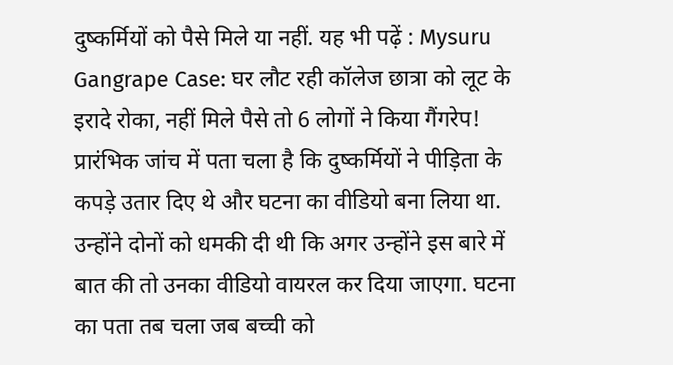दुष्कर्मियों को पैसे मिले या नहीं. यह भी पढ़ें : Mysuru Gangrape Case: घर लौट रही कॉलेज छात्रा को लूट के इरादे रोका, नहीं मिले पैसे तो 6 लोगों ने किया गैंगरेप!
प्रारंभिक जांच में पता चला है कि दुष्कर्मियों ने पीड़िता के कपड़े उतार दिए थे और घटना का वीडियो बना लिया था. उन्होंने दोनों को धमकी दी थी कि अगर उन्होंने इस बारे में बात की तो उनका वीडियो वायरल कर दिया जाएगा. घटना का पता तब चला जब बच्ची को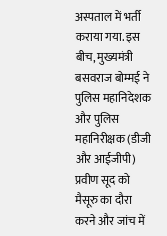अस्पताल में भर्ती कराया गया. इस बीच, मुख्यमंत्री बसवराज बोम्मई ने पुलिस महानिदेशक और पुलिस महानिरीक्षक (डीजी और आईजीपी) प्रवीण सूद को मैसूरु का दौरा करने और जांच में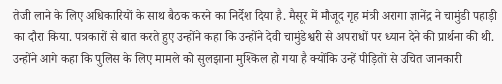तेजी लाने के लिए अधिकारियों के साथ बैठक करने का निर्देश दिया है. मैसूर में मौजूद गृह मंत्री अरागा ज्ञानेंद्र ने चामुंडी पहाड़ी का दौरा किया. पत्रकारों से बात करते हुए उन्होंने कहा कि उन्होंने देवी चामुंडेश्वरी से अपराधों पर ध्यान देने की प्रार्थना की थी. उन्होंने आगे कहा कि पुलिस के लिए मामले को सुलझाना मुश्किल हो गया है क्योंकि उन्हें पीड़ितों से उचित जानकारी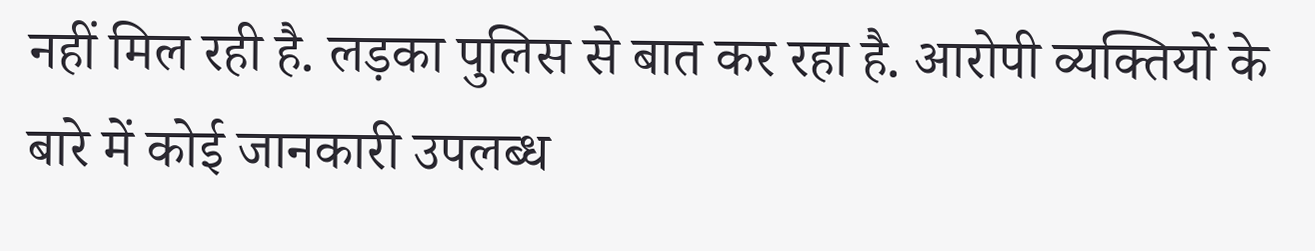नहीं मिल रही है. लड़का पुलिस से बात कर रहा है. आरोपी व्यक्तियों के बारे में कोई जानकारी उपलब्ध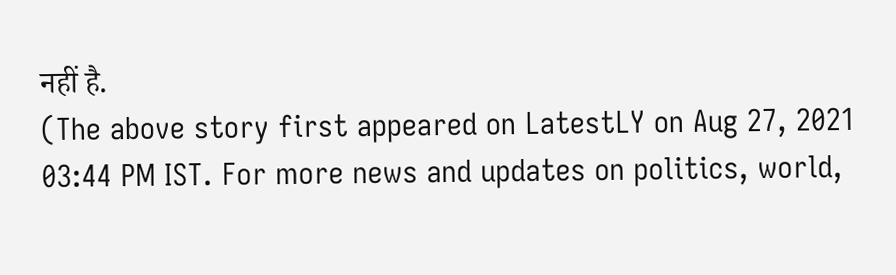नहीं है.
(The above story first appeared on LatestLY on Aug 27, 2021 03:44 PM IST. For more news and updates on politics, world,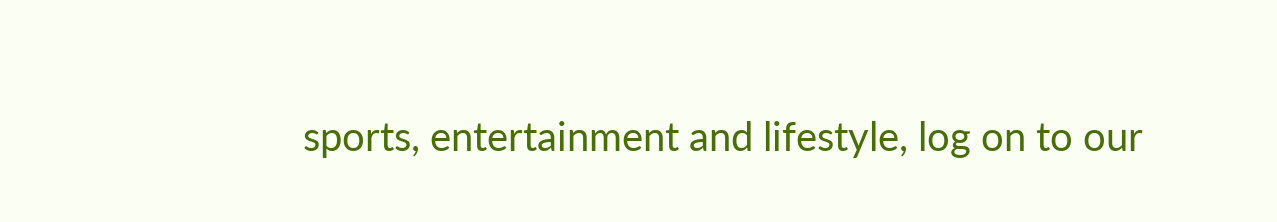sports, entertainment and lifestyle, log on to our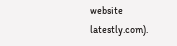website latestly.com).